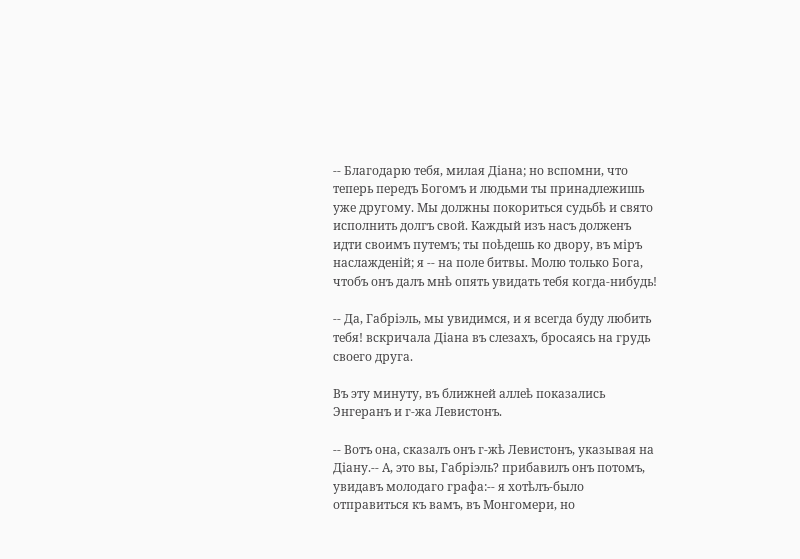-- Благодарю тебя, милая Діана; но вспомни, что теперь передъ Богомъ и людьми ты принадлежишь уже другому. Мы должны покориться судьбѣ и свято исполнить долгъ свой. Каждый изъ насъ долженъ идти своимъ путемъ; ты поѣдешь ко двору, въ міръ наслажденій; я -- на поле битвы. Молю только Бога, чтобъ онъ далъ мнѣ опять увидать тебя когда-нибудь!

-- Да, Габріэль, мы увидимся, и я всегда буду любить тебя! вскричала Діана въ слезахъ, бросаясь на грудь своего друга.

Въ эту минуту, въ ближней аллеѣ показались Энгеранъ и г-жа Левистонъ.

-- Вотъ она, сказалъ онъ г-жѣ Левистонъ, указывая на Діану.-- А, это вы, Габріэль? прибавилъ онъ потомъ, увидавъ молодаго графа:-- я хотѣлъ-было отправиться къ вамъ, въ Монгомери, но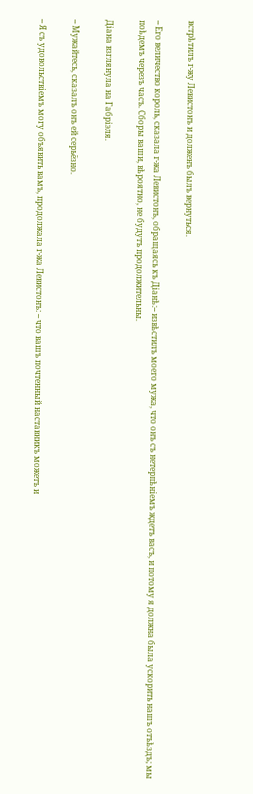встрѣтилъ г-жу Левистонъ и долженъ былъ вернуться.

-- Его величество король, сказала г-жа Левистонъ, обращаясь къ Діанѣ:-- извѣстилъ моего мужа, что онъ съ нетерпѣніемъ ждетъ васъ, и потому я должна была ускорить нашъ отъѣздъ; мы поѣдемъ черезъ часъ. Сборы ваши, вѣроятно, не будутъ продолжительны.

Діана взглянула на Габріэля.

-- Мужайтесь, сказалъ онъ ей серьёзно.

-- Я съ удовольствіемъ могу объявить вамъ, продолжала г-жа Левистонъ: -- что вашъ почтенный наставникъ можетъ и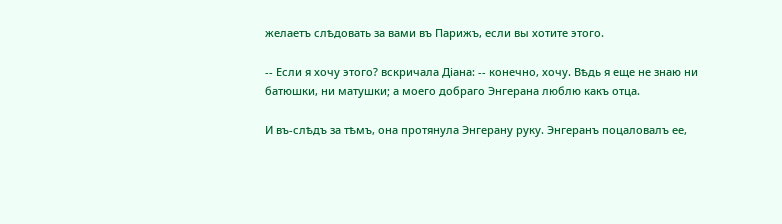желаетъ слѣдовать за вами въ Парижъ, если вы хотите этого.

-- Если я хочу этого? вскричала Діана: -- конечно, хочу. Вѣдь я еще не знаю ни батюшки, ни матушки; а моего добраго Энгерана люблю какъ отца.

И въ-слѣдъ за тѣмъ, она протянула Энгерану руку. Энгеранъ поцаловалъ ее,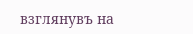взглянувъ на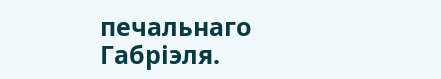печальнаго Габріэля.